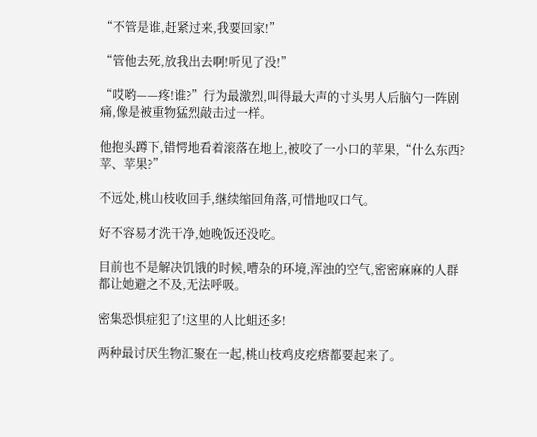“不管是谁,赶紧过来,我要回家!”

“管他去死,放我出去啊!听见了没!”

“哎哟——疼!谁?”行为最激烈,叫得最大声的寸头男人后脑勺一阵剧痛,像是被重物猛烈敲击过一样。

他抱头蹲下,错愕地看着滚落在地上,被咬了一小口的苹果,“什么东西?苹、苹果?”

不远处,桃山枝收回手,继续缩回角落,可惜地叹口气。

好不容易才洗干净,她晚饭还没吃。

目前也不是解决饥饿的时候,嘈杂的环境,浑浊的空气,密密麻麻的人群都让她避之不及,无法呼吸。

密集恐惧症犯了!这里的人比蛆还多!

两种最讨厌生物汇聚在一起,桃山枝鸡皮疙瘩都要起来了。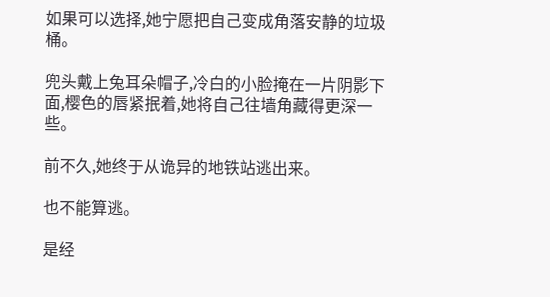如果可以选择,她宁愿把自己变成角落安静的垃圾桶。

兜头戴上兔耳朵帽子,冷白的小脸掩在一片阴影下面,樱色的唇紧抿着,她将自己往墙角藏得更深一些。

前不久,她终于从诡异的地铁站逃出来。

也不能算逃。

是经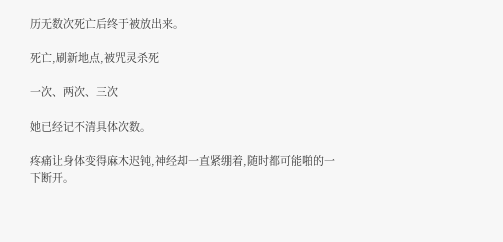历无数次死亡后终于被放出来。

死亡,刷新地点,被咒灵杀死

一次、两次、三次

她已经记不清具体次数。

疼痛让身体变得麻木迟钝,神经却一直紧绷着,随时都可能啪的一下断开。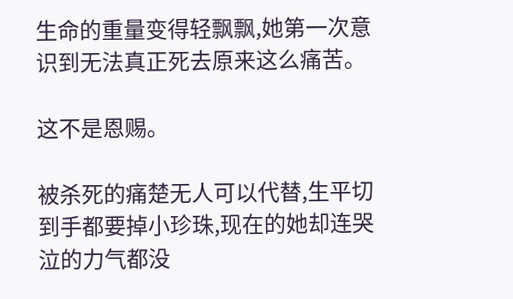生命的重量变得轻飘飘,她第一次意识到无法真正死去原来这么痛苦。

这不是恩赐。

被杀死的痛楚无人可以代替,生平切到手都要掉小珍珠,现在的她却连哭泣的力气都没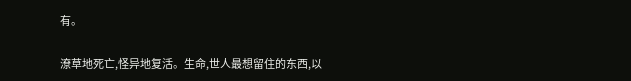有。

潦草地死亡,怪异地复活。生命,世人最想留住的东西,以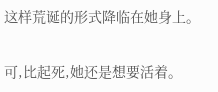这样荒诞的形式降临在她身上。

可,比起死,她还是想要活着。